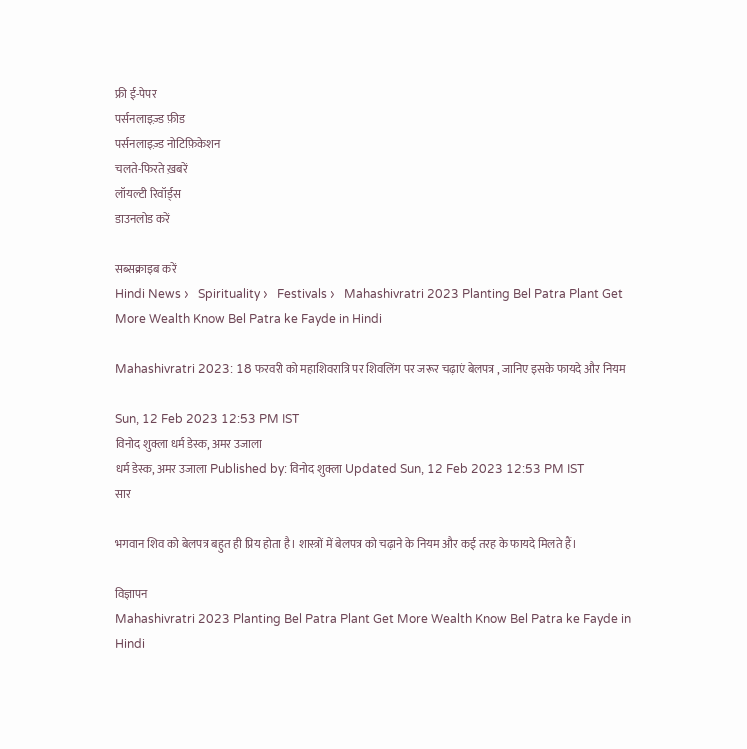फ्री ई-पेपर
पर्सनलाइज़्ड फ़ीड
पर्सनलाइज़्ड नोटिफ़िकेशन
चलते-फिरते ख़बरें
लॉयल्टी रिवॉर्ड्स
डाउनलोड करें

सब्सक्राइब करें
Hindi News ›   Spirituality ›   Festivals ›   Mahashivratri 2023 Planting Bel Patra Plant Get More Wealth Know Bel Patra ke Fayde in Hindi

Mahashivratri 2023: 18 फरवरी को महाशिवरात्रि पर शिवलिंग पर जरूर चढ़ाएं बेलपत्र , जानिए इसके फायदे और नियम

Sun, 12 Feb 2023 12:53 PM IST
विनोद शुक्ला धर्म डेस्क, अमर उजाला
धर्म डेस्क, अमर उजाला Published by: विनोद शुक्ला Updated Sun, 12 Feb 2023 12:53 PM IST
सार

भगवान शिव को बेलपत्र बहुत ही प्रिय होता है। शास्त्रों में बेलपत्र को चढ़ाने के नियम और कई तरह के फायदे मिलते हैं।

विज्ञापन
Mahashivratri 2023 Planting Bel Patra Plant Get More Wealth Know Bel Patra ke Fayde in Hindi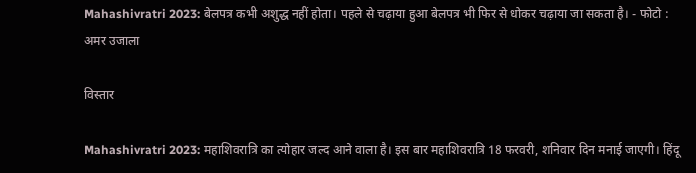Mahashivratri 2023: बेलपत्र कभी अशुद्ध नहीं होता। पहले से चढ़ाया हुआ बेलपत्र भी फिर से धोकर चढ़ाया जा सकता है। - फोटो : अमर उजाला

विस्तार

Mahashivratri 2023: महाशिवरात्रि का त्योहार जल्द आने वाला है। इस बार महाशिवरात्रि 18 फरवरी, शनिवार दिन मनाई जाएगी। हिंदू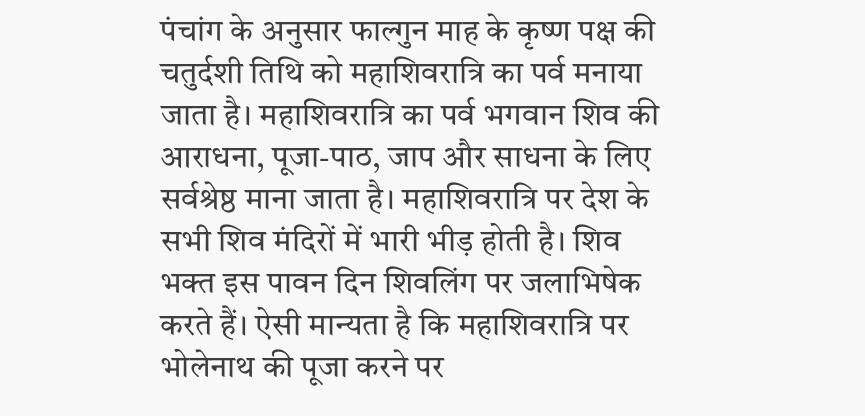पंचांग के अनुसार फाल्गुन माह के कृष्ण पक्ष की चतुर्दशी तिथि को महाशिवरात्रि का पर्व मनाया जाता है। महाशिवरात्रि का पर्व भगवान शिव की आराधना, पूजा-पाठ, जाप और साधना के लिए सर्वश्रेष्ठ माना जाता है। महाशिवरात्रि पर देश के सभी शिव मंदिरों में भारी भीड़ होती है। शिव भक्त इस पावन दिन शिवलिंग पर जलाभिषेक करते हैं। ऐसी मान्यता है कि महाशिवरात्रि पर भोलेनाथ की पूजा करने पर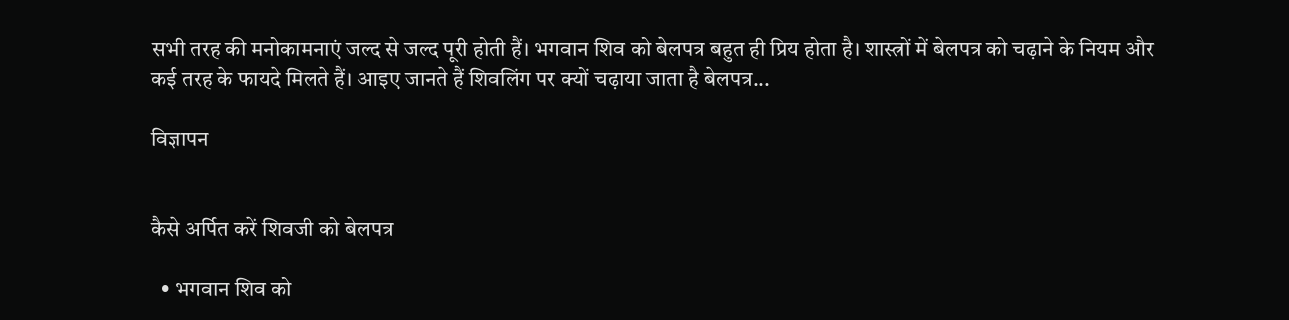सभी तरह की मनोकामनाएं जल्द से जल्द पूरी होती हैं। भगवान शिव को बेलपत्र बहुत ही प्रिय होता है। शास्त्रों में बेलपत्र को चढ़ाने के नियम और कई तरह के फायदे मिलते हैं। आइए जानते हैं शिवलिंग पर क्यों चढ़ाया जाता है बेलपत्र...

विज्ञापन


कैसे अर्पित करें शिवजी को बेलपत्र

  • भगवान शिव को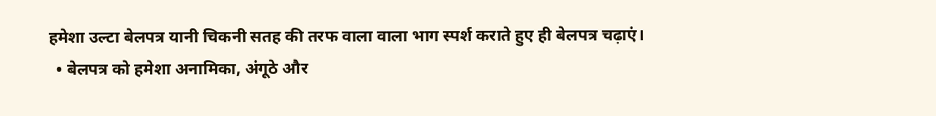हमेशा उल्टा बेलपत्र यानी चिकनी सतह की तरफ वाला वाला भाग स्पर्श कराते हुए ही बेलपत्र चढ़ाएं।
  • बेलपत्र को हमेशा अनामिका, अंगूठे और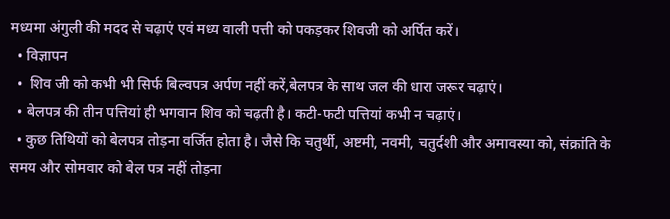मध्यमा अंगुली की मदद से चढ़ाएं एवं मध्य वाली पत्ती को पकड़कर शिवजी को अर्पित करें।
  • विज्ञापन
  •  शिव जी को कभी भी सिर्फ बिल्वपत्र अर्पण नहीं करें,बेलपत्र के साथ जल की धारा जरूर चढ़ाएं।
  • बेलपत्र की तीन पत्तियां ही भगवान शिव को चढ़ती है। कटी-फटी पत्तियां कभी न चढ़ाएं।
  • कुछ तिथियों को बेलपत्र तोड़ना वर्जित होता है। जैसे कि चतुर्थी, अष्टमी, नवमी, चतुर्दशी और अमावस्या को, संक्रांति के समय और सोमवार को बेल पत्र नहीं तोड़ना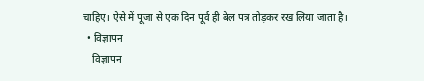चाहिए। ऐसे में पूजा से एक दिन पूर्व ही बेल पत्र तोड़कर रख लिया जाता है।
  • विज्ञापन
    विज्ञापन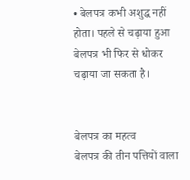• बेलपत्र कभी अशुद्ध नहीं होता। पहले से चढ़ाया हुआ बेलपत्र भी फिर से धोकर चढ़ाया जा सकता है।


बेलपत्र का महत्व
बेलपत्र की तीन पत्तियों वाला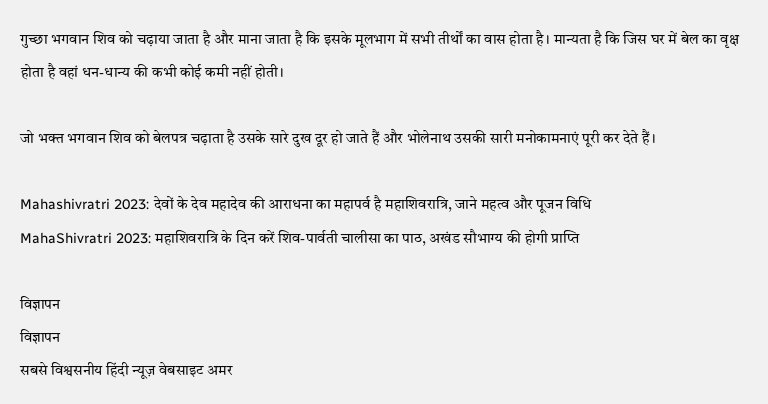गुच्छा भगवान शिव को चढ़ाया जाता है और माना जाता है कि इसके मूलभाग में सभी तीर्थों का वास होता है। मान्यता है कि जिस घर में बेल का वृक्ष होता है वहां धन-धान्य की कभी कोई कमी नहीं होती।

जो भक्त भगवान शिव को बेलपत्र चढ़ाता है उसके सारे दुख दूर हो जाते हैं और भोलेनाथ उसकी सारी मनोकामनाएं पूरी कर देते हैं।

Mahashivratri 2023: देवों के देव महादेव की आराधना का महापर्व है महाशिवरात्रि, जाने महत्व और पूजन विधि
MahaShivratri 2023: महाशिवरात्रि के दिन करें शिव-पार्वती चालीसा का पाठ, अखंड सौभाग्य की होगी प्राप्ति

विज्ञापन
विज्ञापन
सबसे विश्वसनीय हिंदी न्यूज़ वेबसाइट अमर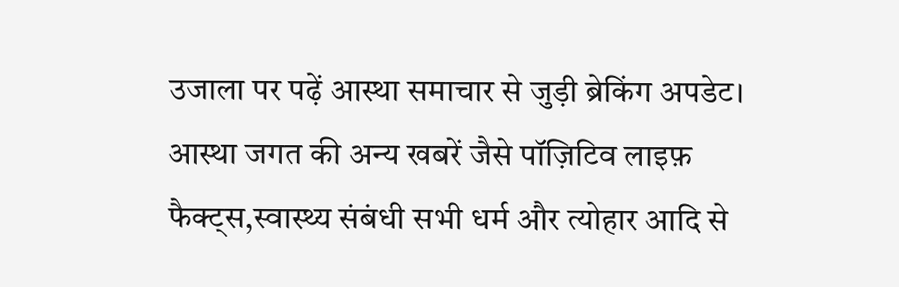उजाला पर पढ़ें आस्था समाचार से जुड़ी ब्रेकिंग अपडेट। आस्था जगत की अन्य खबरें जैसे पॉज़िटिव लाइफ़ फैक्ट्स,स्वास्थ्य संबंधी सभी धर्म और त्योहार आदि से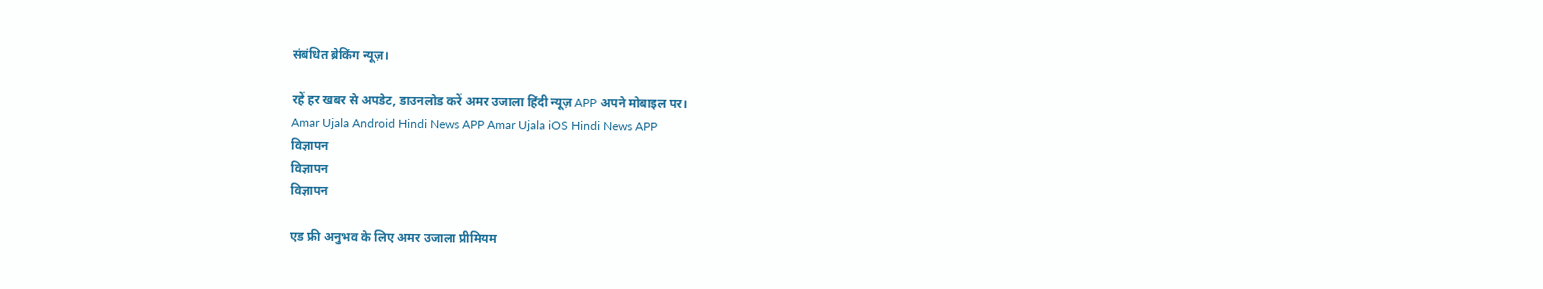संबंधित ब्रेकिंग न्यूज़।

रहें हर खबर से अपडेट, डाउनलोड करें अमर उजाला हिंदी न्यूज़ APP अपने मोबाइल पर।
Amar Ujala Android Hindi News APP Amar Ujala iOS Hindi News APP
विज्ञापन
विज्ञापन
विज्ञापन

एड फ्री अनुभव के लिए अमर उजाला प्रीमियम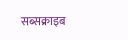सब्सक्राइब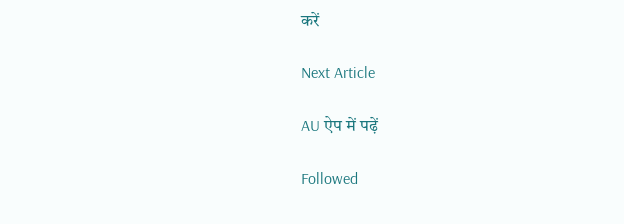करें

Next Article

AU ऐप में पढ़ें

Followed